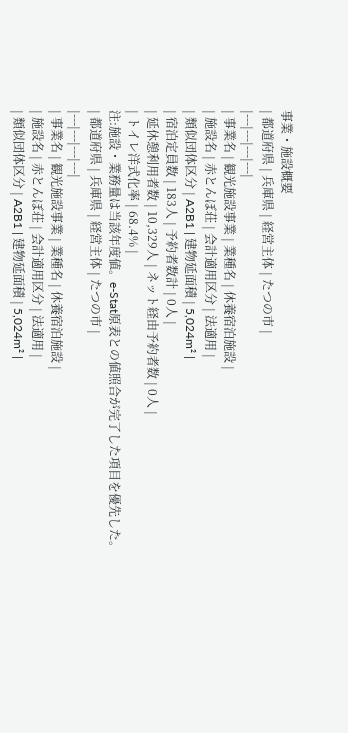事業・施設概要
| 都道府県 | 兵庫県 | 経営主体 | たつの市 |
|---|---|---|---|
| 事業名 | 観光施設事業 | 業種名 | 休養宿泊施設 |
| 施設名 | 赤とんぼ荘 | 会計適用区分 | 法適用 |
| 類似団体区分 | A2B1 | 建物延面積 | 5,024m² |
| 宿泊定員数 | 183人 | 予約者数計 | 0人 |
| 延休憩利用者数 | 10,329人 | ネット経由予約者数 | 0人 |
| トイレ洋式化率 | 68.4% |
注:施設・業務量は当該年度値。e-Stat原表との値照合が完了した項目を優先した。
| 都道府県 | 兵庫県 | 経営主体 | たつの市 |
|---|---|---|---|
| 事業名 | 観光施設事業 | 業種名 | 休養宿泊施設 |
| 施設名 | 赤とんぼ荘 | 会計適用区分 | 法適用 |
| 類似団体区分 | A2B1 | 建物延面積 | 5,024m² |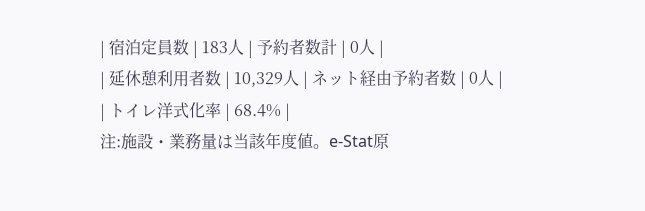| 宿泊定員数 | 183人 | 予約者数計 | 0人 |
| 延休憩利用者数 | 10,329人 | ネット経由予約者数 | 0人 |
| トイレ洋式化率 | 68.4% |
注:施設・業務量は当該年度値。e-Stat原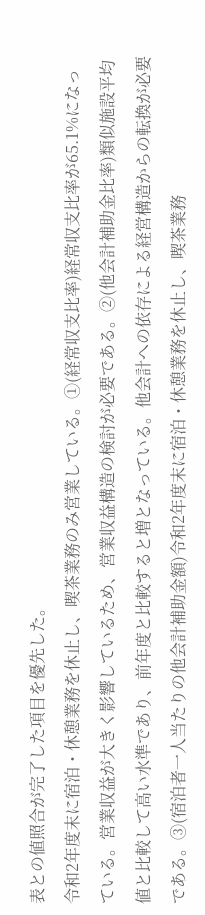表との値照合が完了した項目を優先した。
令和2年度末に宿泊・休憩業務を休止し、喫茶業務のみ営業している。①(経常収支比率)経常収支比率が65.1%になっている。営業収益が大きく影響しているため、営業収益構造の検討が必要である。②(他会計補助金比率)類似施設平均値と比較して高い水準であり、前年度と比較すると増となっている。他会計への依存による経営構造からの転換が必要である。③(宿泊者一人当たりの他会計補助金額)令和2年度末に宿泊・休憩業務を休止し、喫茶業務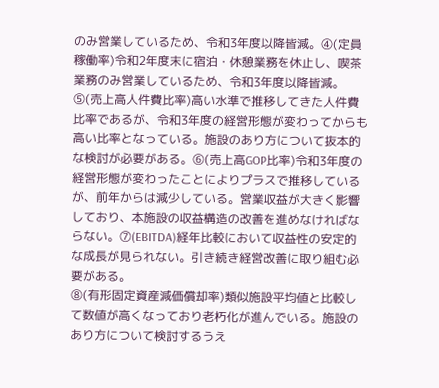のみ営業しているため、令和3年度以降皆減。④(定員稼働率)令和2年度末に宿泊・休憩業務を休止し、喫茶業務のみ営業しているため、令和3年度以降皆減。⑤(売上高人件費比率)高い水準で推移してきた人件費比率であるが、令和3年度の経営形態が変わってからも高い比率となっている。施設のあり方について抜本的な検討が必要がある。⑥(売上高GOP比率)令和3年度の経営形態が変わったことによりプラスで推移しているが、前年からは減少している。営業収益が大きく影響しており、本施設の収益構造の改善を進めなければならない。⑦(EBITDA)経年比較において収益性の安定的な成長が見られない。引き続き経営改善に取り組む必要がある。
⑧(有形固定資産減価償却率)類似施設平均値と比較して数値が高くなっており老朽化が進んでいる。施設のあり方について検討するうえ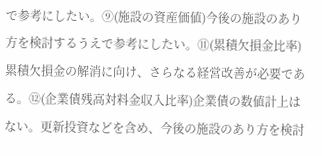で参考にしたい。⑨(施設の資産価値)今後の施設のあり方を検討するうえで参考にしたい。⑪(累積欠損金比率)累積欠損金の解消に向け、さらなる経営改善が必要である。⑫(企業債残高対料金収入比率)企業債の数値計上はない。更新投資などを含め、今後の施設のあり方を検討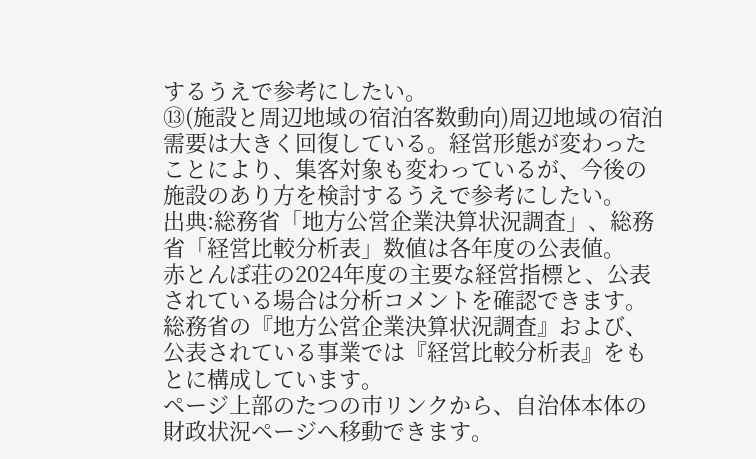するうえで参考にしたい。
⑬(施設と周辺地域の宿泊客数動向)周辺地域の宿泊需要は大きく回復している。経営形態が変わったことにより、集客対象も変わっているが、今後の施設のあり方を検討するうえで参考にしたい。
出典:総務省「地方公営企業決算状況調査」、総務省「経営比較分析表」数値は各年度の公表値。
赤とんぼ荘の2024年度の主要な経営指標と、公表されている場合は分析コメントを確認できます。
総務省の『地方公営企業決算状況調査』および、公表されている事業では『経営比較分析表』をもとに構成しています。
ページ上部のたつの市リンクから、自治体本体の財政状況ページへ移動できます。